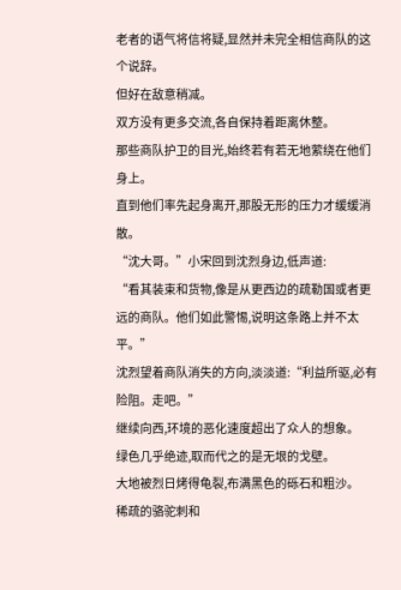老者的语气将信将疑,显然并未完全相信商队的这个说辞。
但好在敌意稍减。
双方没有更多交流,各自保持着距离休整。
那些商队护卫的目光,始终若有若无地萦绕在他们身上。
直到他们率先起身离开,那股无形的压力才缓缓消散。
“沈大哥。”小宋回到沈烈身边,低声道:
“看其装束和货物,像是从更西边的疏勒国或者更远的商队。他们如此警惕,说明这条路上并不太平。”
沈烈望着商队消失的方向,淡淡道:“利益所驱,必有险阻。走吧。”
继续向西,环境的恶化速度超出了众人的想象。
绿色几乎绝迹,取而代之的是无垠的戈壁。
大地被烈日烤得龟裂,布满黑色的砾石和粗沙。
稀疏的骆驼刺和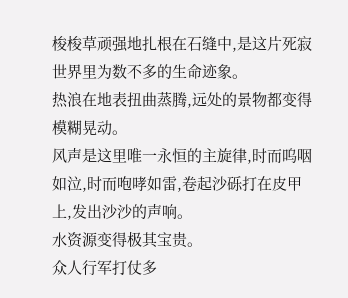梭梭草顽强地扎根在石缝中,是这片死寂世界里为数不多的生命迹象。
热浪在地表扭曲蒸腾,远处的景物都变得模糊晃动。
风声是这里唯一永恒的主旋律,时而呜咽如泣,时而咆哮如雷,卷起沙砾打在皮甲上,发出沙沙的声响。
水资源变得极其宝贵。
众人行军打仗多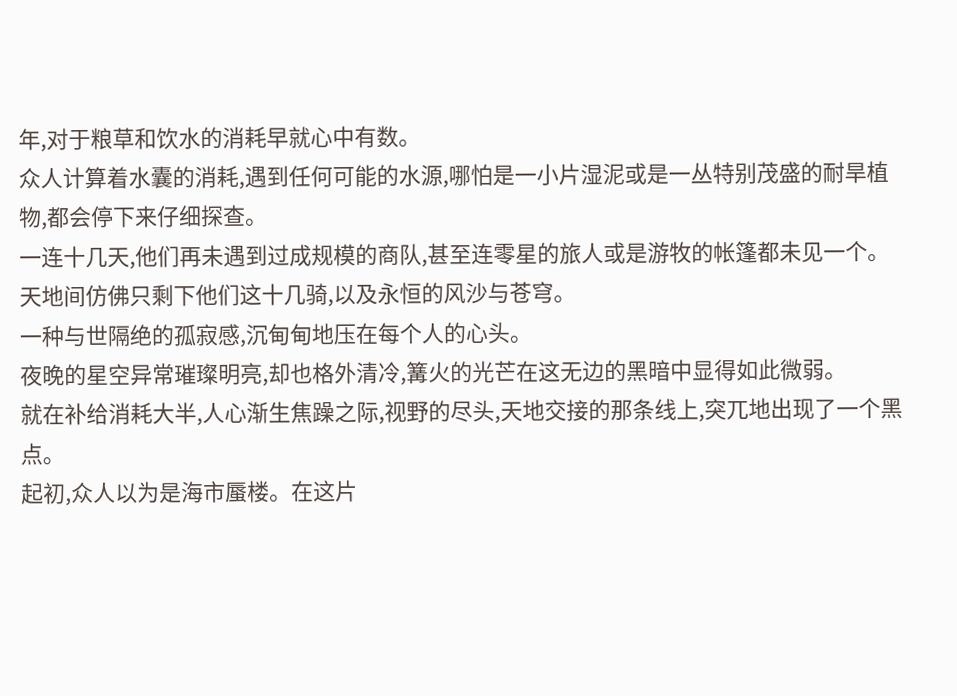年,对于粮草和饮水的消耗早就心中有数。
众人计算着水囊的消耗,遇到任何可能的水源,哪怕是一小片湿泥或是一丛特别茂盛的耐旱植物,都会停下来仔细探查。
一连十几天,他们再未遇到过成规模的商队,甚至连零星的旅人或是游牧的帐篷都未见一个。
天地间仿佛只剩下他们这十几骑,以及永恒的风沙与苍穹。
一种与世隔绝的孤寂感,沉甸甸地压在每个人的心头。
夜晚的星空异常璀璨明亮,却也格外清冷,篝火的光芒在这无边的黑暗中显得如此微弱。
就在补给消耗大半,人心渐生焦躁之际,视野的尽头,天地交接的那条线上,突兀地出现了一个黑点。
起初,众人以为是海市蜃楼。在这片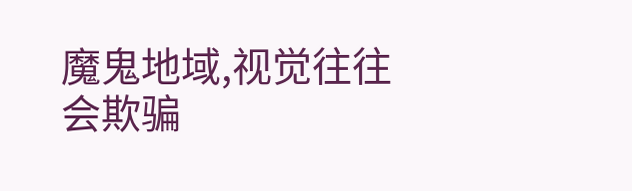魔鬼地域,视觉往往会欺骗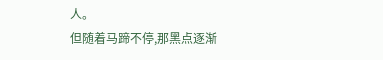人。
但随着马蹄不停,那黑点逐渐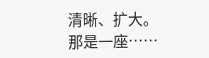清晰、扩大。
那是一座……